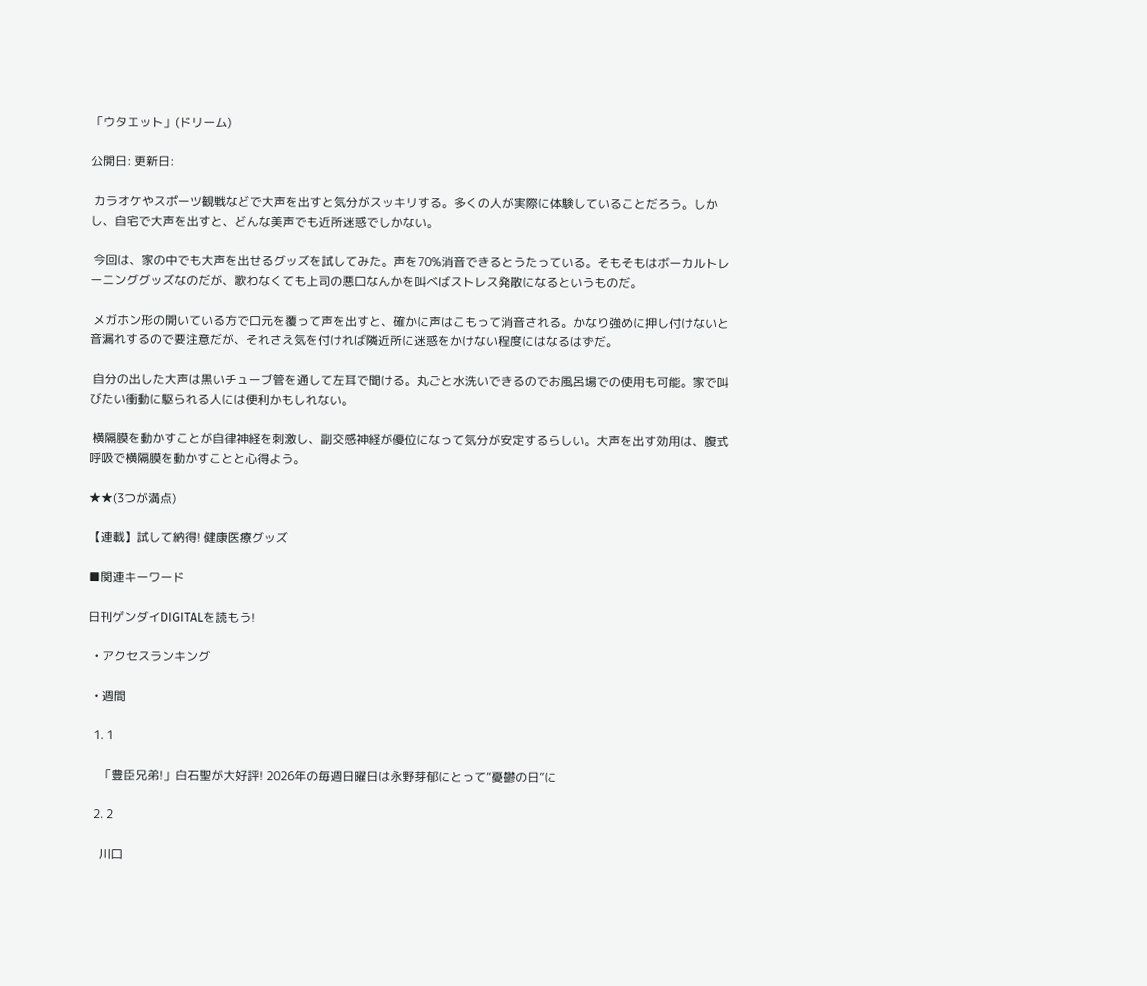「ウタエット」(ドリーム)

公開日: 更新日:

 カラオケやスポーツ観戦などで大声を出すと気分がスッキリする。多くの人が実際に体験していることだろう。しかし、自宅で大声を出すと、どんな美声でも近所迷惑でしかない。

 今回は、家の中でも大声を出せるグッズを試してみた。声を70%消音できるとうたっている。そもそもはボーカルトレーニンググッズなのだが、歌わなくても上司の悪口なんかを叫べばストレス発散になるというものだ。

 メガホン形の開いている方で口元を覆って声を出すと、確かに声はこもって消音される。かなり強めに押し付けないと音漏れするので要注意だが、それさえ気を付ければ隣近所に迷惑をかけない程度にはなるはずだ。

 自分の出した大声は黒いチューブ管を通して左耳で聞ける。丸ごと水洗いできるのでお風呂場での使用も可能。家で叫びたい衝動に駆られる人には便利かもしれない。

 横隔膜を動かすことが自律神経を刺激し、副交感神経が優位になって気分が安定するらしい。大声を出す効用は、腹式呼吸で横隔膜を動かすことと心得よう。

★★(3つが満点)

【連載】試して納得! 健康医療グッズ

■関連キーワード

日刊ゲンダイDIGITALを読もう!

  • アクセスランキング

  • 週間

  1. 1

    「豊臣兄弟!」白石聖が大好評! 2026年の毎週日曜日は永野芽郁にとって“憂鬱の日”に

  2. 2

    川口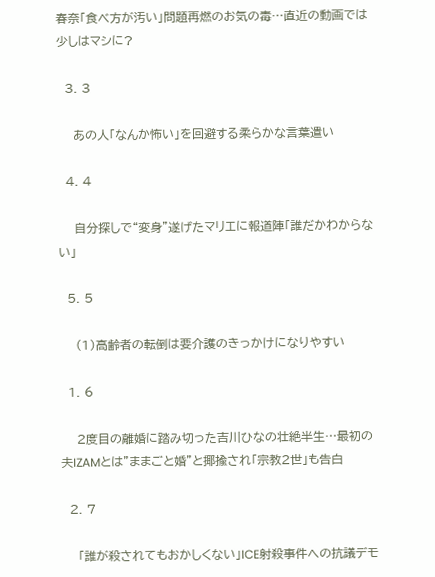春奈「食べ方が汚い」問題再燃のお気の毒…直近の動画では少しはマシに?

  3. 3

    あの人「なんか怖い」を回避する柔らかな言葉遣い

  4. 4

    自分探しで“変身”遂げたマリエに報道陣「誰だかわからない」

  5. 5

    (1)高齢者の転倒は要介護のきっかけになりやすい

  1. 6

    2度目の離婚に踏み切った吉川ひなの壮絶半生…最初の夫IZAMとは"ままごと婚"と揶揄され「宗教2世」も告白

  2. 7

    「誰が殺されてもおかしくない」ICE射殺事件への抗議デモ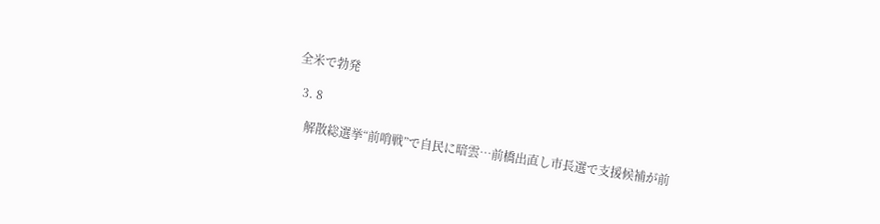全米で勃発

  3. 8

    解散総選挙“前哨戦”で自民に暗雲…前橋出直し市長選で支援候補が前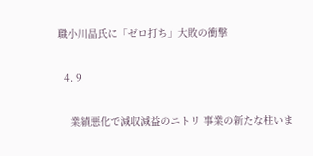職小川晶氏に「ゼロ打ち」大敗の衝撃

  4. 9

    業績悪化で減収減益のニトリ 事業の新たな柱いま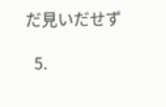だ見いだせず

  5.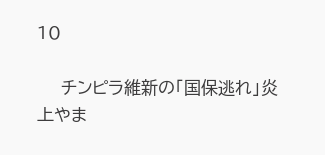10

    チンピラ維新の「国保逃れ」炎上やま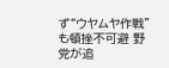ず“ウヤムヤ作戦”も頓挫不可避 野党が追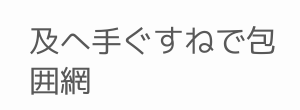及へ手ぐすねで包囲網